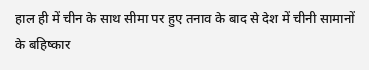हाल ही में चीन के साथ सीमा पर हुए तनाव के बाद से देश में चीनी सामानों के बहिष्कार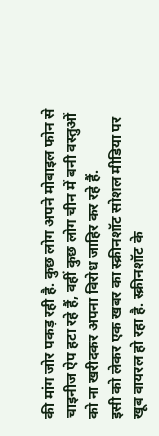की मांग जोर पकड़ रही है. कुछ लोग अपने मोबाइल फोन से चाइनीज ऐप हटा रहे हैं, वहीं कुछ लोग चीन में बनी वस्तुओं को ना खरीदकर अपना विरोध जाहिर कर रहे हैं.
इसी को लेकर एक खबर का स्क्रीनशॉट सोशल मीडिया पर खूब वायरल हो रहा है. स्क्रीनशॉट के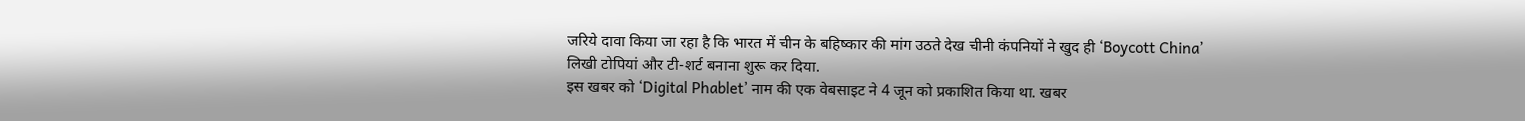जरिये दावा किया जा रहा है कि भारत में चीन के बहिष्कार की मांग उठते देख चीनी कंपनियों ने खुद ही ‘Boycott China’ लिखी टोपियां और टी-शर्ट बनाना शुरू कर दिया.
इस खबर को ‘Digital Phablet’ नाम की एक वेबसाइट ने 4 जून को प्रकाशित किया था. खबर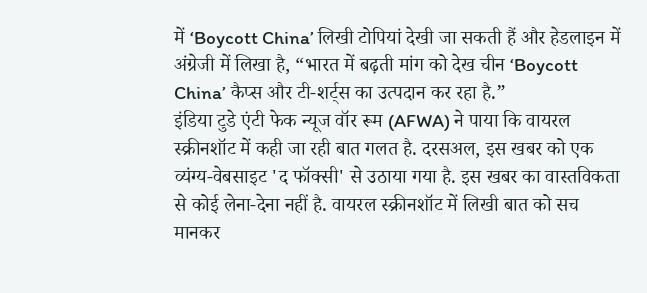में ‘Boycott China’ लिखी टोपियां देखी जा सकती हैं और हेडलाइन में अंग्रेजी में लिखा है, “भारत में बढ़ती मांग को देख चीन ‘Boycott China’ कैप्स और टी-शर्ट्स का उत्पदान कर रहा है.”
इंडिया टुडे एंटी फेक न्यूज वॉर रूम (AFWA) ने पाया कि वायरल स्क्रीनशॉट में कही जा रही बात गलत है. दरसअल, इस खबर को एक व्यंग्य-वेबसाइट 'द फॉक्सी' से उठाया गया है. इस खबर का वास्तविकता से कोई लेना-देना नहीं है. वायरल स्क्रीनशॉट में लिखी बात को सच मानकर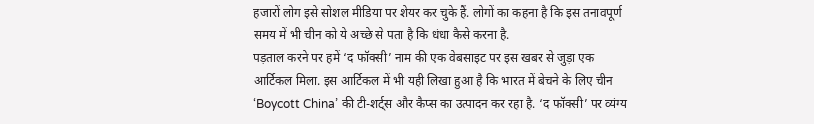हजारों लोग इसे सोशल मीडिया पर शेयर कर चुके हैं. लोगों का कहना है कि इस तनावपूर्ण समय में भी चीन को ये अच्छे से पता है कि धंधा कैसे करना है.
पड़ताल करने पर हमें ‘द फॉक्सी’ नाम की एक वेबसाइट पर इस खबर से जुड़ा एक आर्टिकल मिला. इस आर्टिकल में भी यही लिखा हुआ है कि भारत में बेचने के लिए चीन ‘Boycott China’ की टी-शर्ट्स और कैप्स का उत्पादन कर रहा है. ‘द फॉक्सी’ पर व्यंग्य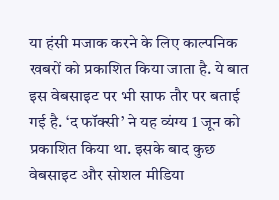या हंसी मजाक करने के लिए काल्पनिक खबरों को प्रकाशित किया जाता है. ये बात इस वेबसाइट पर भी साफ तौर पर बताई गई है. ‘द फॉक्सी’ ने यह व्यंग्य 1 जून को प्रकाशित किया था. इसके बाद कुछ वेबसाइट और सोशल मीडिया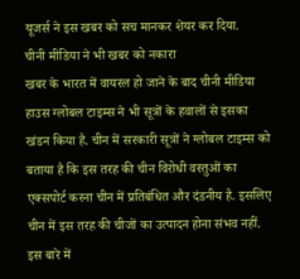यूजर्स ने इस खबर को सच मानकर शेयर कर दिया.
चीनी मीडिया ने भी खबर को नकारा
खबर के भारत में वायरल हो जाने के बाद चीनी मीडिया हाउस ग्लोबल टाइम्स ने भी सूत्रों के हवालों से इसका खंडन किया है. चीन में सरकारी सूत्रों ने ग्लोबल टाइम्स को बताया है कि इस तरह की चीन विरोधी वस्तुओं का एक्सपोर्ट करना चीन में प्रतिबंधित और दंडनीय है. इसलिए चीन में इस तरह की चीजों का उत्पादन होना संभव नहीं.
इस बारे में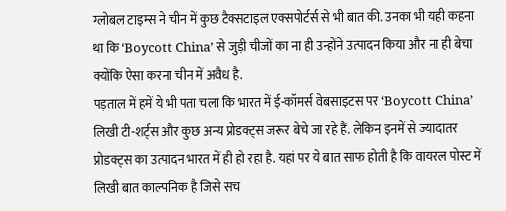ग्लोबल टाइम्स ने चीन में कुछ टैक्सटाइल एक्सपोर्टर्स से भी बात की. उनका भी यही कहना था कि ‘Boycott China’ से जुड़ी चीजों का ना ही उन्होंने उत्पादन किया और ना ही बेचा क्योंकि ऐसा करना चीन में अवैध है.
पड़ताल में हमें ये भी पता चला कि भारत में ई-कॉमर्स वेबसाइटस पर ‘Boycott China’ लिखी टी-शर्ट्स और कुछ अन्य प्रोडक्ट्स जरूर बेचे जा रहे हैं. लेकिन इनमें से ज्यादातर प्रोडक्ट्स का उत्पादन भारत में ही हो रहा है. यहां पर ये बात साफ होती है कि वायरल पोस्ट में लिखी बात काल्पनिक है जिसे सच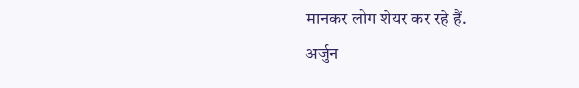मानकर लोग शेयर कर रहे हैं.
अर्जुन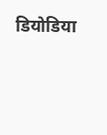डियोडिया